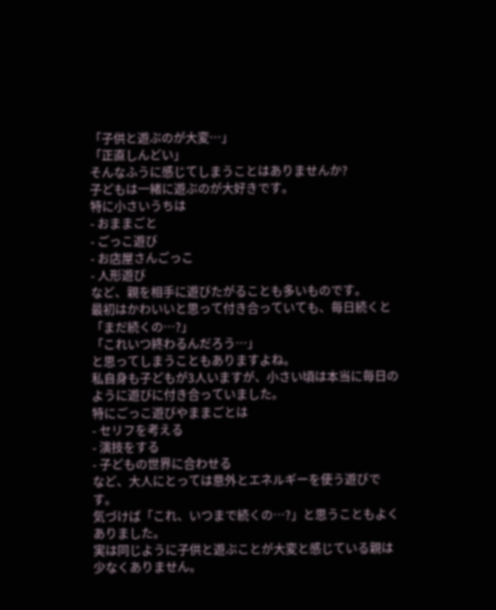「子供と遊ぶのが大変…」
「正直しんどい」
そんなふうに感じてしまうことはありませんか?
子どもは一緒に遊ぶのが大好きです。
特に小さいうちは
- おままごと
- ごっこ遊び
- お店屋さんごっこ
- 人形遊び
など、親を相手に遊びたがることも多いものです。
最初はかわいいと思って付き合っていても、毎日続くと
「まだ続くの…?」
「これいつ終わるんだろう…」
と思ってしまうこともありますよね。
私自身も子どもが3人いますが、小さい頃は本当に毎日のように遊びに付き合っていました。
特にごっこ遊びやままごとは
- セリフを考える
- 演技をする
- 子どもの世界に合わせる
など、大人にとっては意外とエネルギーを使う遊びです。
気づけば「これ、いつまで続くの…?」と思うこともよくありました。
実は同じように子供と遊ぶことが大変と感じている親は少なくありません。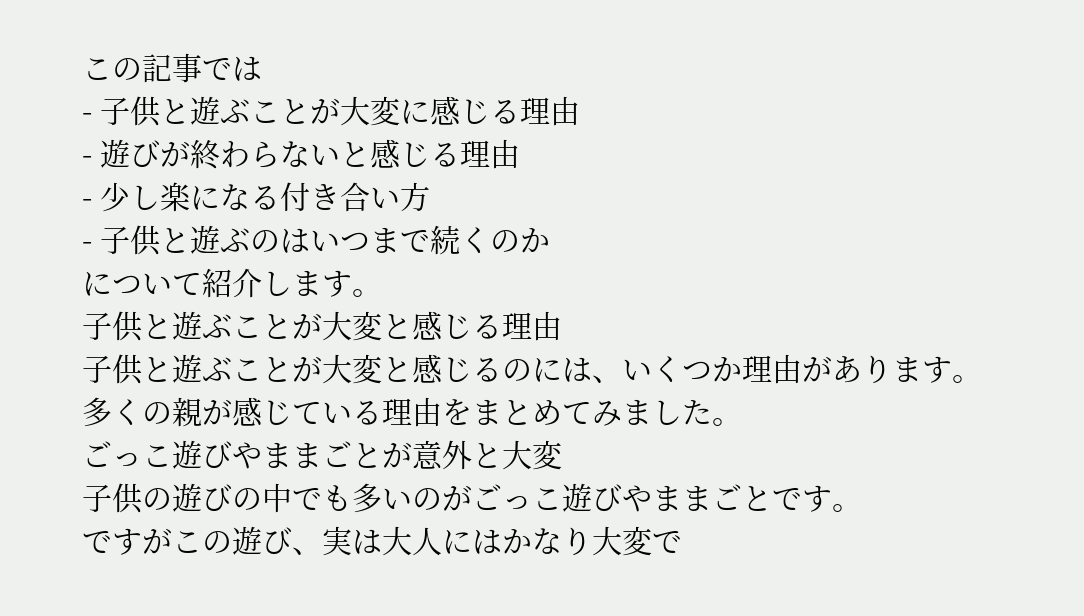この記事では
- 子供と遊ぶことが大変に感じる理由
- 遊びが終わらないと感じる理由
- 少し楽になる付き合い方
- 子供と遊ぶのはいつまで続くのか
について紹介します。
子供と遊ぶことが大変と感じる理由
子供と遊ぶことが大変と感じるのには、いくつか理由があります。
多くの親が感じている理由をまとめてみました。
ごっこ遊びやままごとが意外と大変
子供の遊びの中でも多いのがごっこ遊びやままごとです。
ですがこの遊び、実は大人にはかなり大変で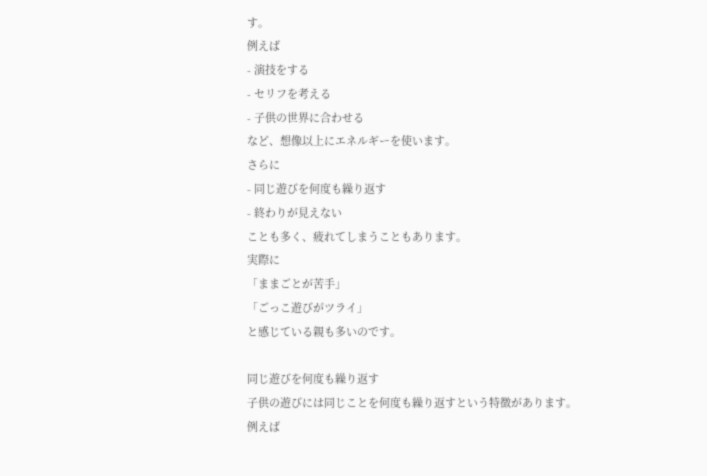す。
例えば
- 演技をする
- セリフを考える
- 子供の世界に合わせる
など、想像以上にエネルギーを使います。
さらに
- 同じ遊びを何度も繰り返す
- 終わりが見えない
ことも多く、疲れてしまうこともあります。
実際に
「ままごとが苦手」
「ごっこ遊びがツライ」
と感じている親も多いのです。

同じ遊びを何度も繰り返す
子供の遊びには同じことを何度も繰り返すという特徴があります。
例えば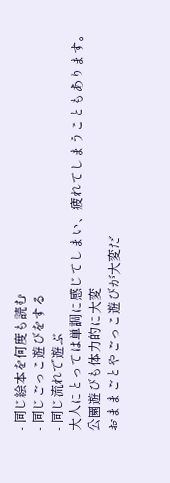- 同じ絵本を何度も読む
- 同じごっこ遊びをする
- 同じ流れで遊ぶ
大人にとっては単調に感じてしまい、疲れてしまうこともあります。
公園遊びも体力的に大変
おままごとやごっこ遊びが大変だ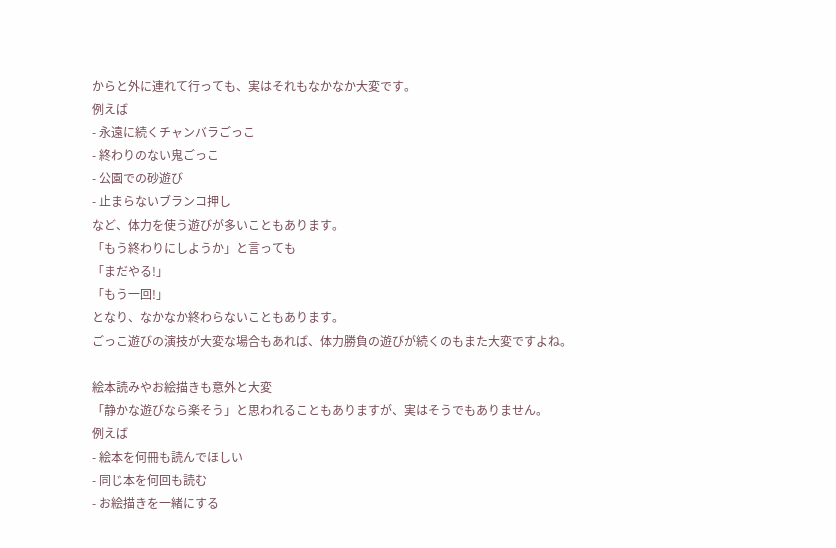からと外に連れて行っても、実はそれもなかなか大変です。
例えば
- 永遠に続くチャンバラごっこ
- 終わりのない鬼ごっこ
- 公園での砂遊び
- 止まらないブランコ押し
など、体力を使う遊びが多いこともあります。
「もう終わりにしようか」と言っても
「まだやる!」
「もう一回!」
となり、なかなか終わらないこともあります。
ごっこ遊びの演技が大変な場合もあれば、体力勝負の遊びが続くのもまた大変ですよね。

絵本読みやお絵描きも意外と大変
「静かな遊びなら楽そう」と思われることもありますが、実はそうでもありません。
例えば
- 絵本を何冊も読んでほしい
- 同じ本を何回も読む
- お絵描きを一緒にする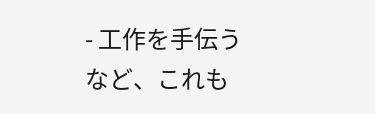- 工作を手伝う
など、これも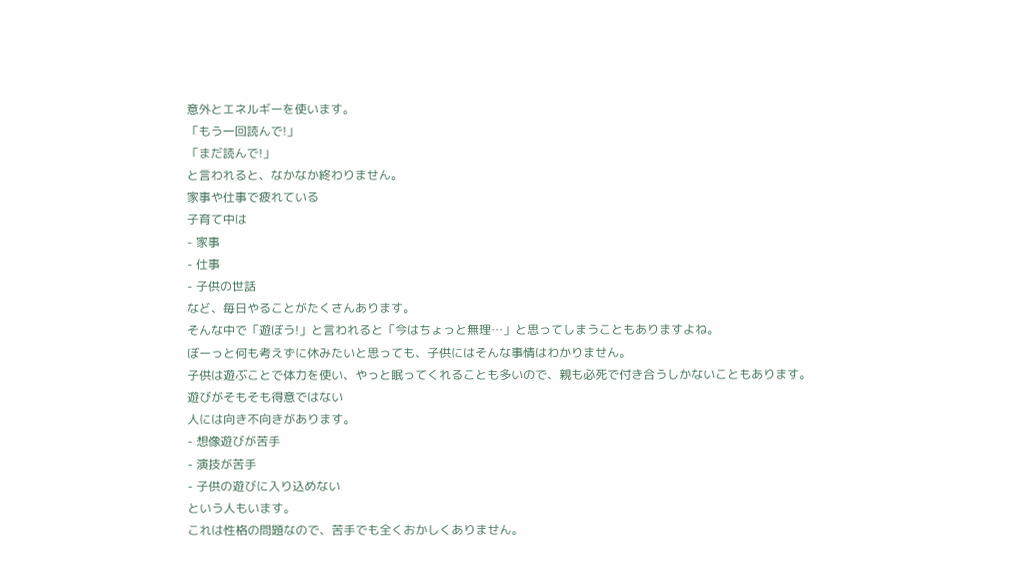意外とエネルギーを使います。
「もう一回読んで!」
「まだ読んで!」
と言われると、なかなか終わりません。
家事や仕事で疲れている
子育て中は
- 家事
- 仕事
- 子供の世話
など、毎日やることがたくさんあります。
そんな中で「遊ぼう!」と言われると「今はちょっと無理…」と思ってしまうこともありますよね。
ぼーっと何も考えずに休みたいと思っても、子供にはそんな事情はわかりません。
子供は遊ぶことで体力を使い、やっと眠ってくれることも多いので、親も必死で付き合うしかないこともあります。
遊びがそもそも得意ではない
人には向き不向きがあります。
- 想像遊びが苦手
- 演技が苦手
- 子供の遊びに入り込めない
という人もいます。
これは性格の問題なので、苦手でも全くおかしくありません。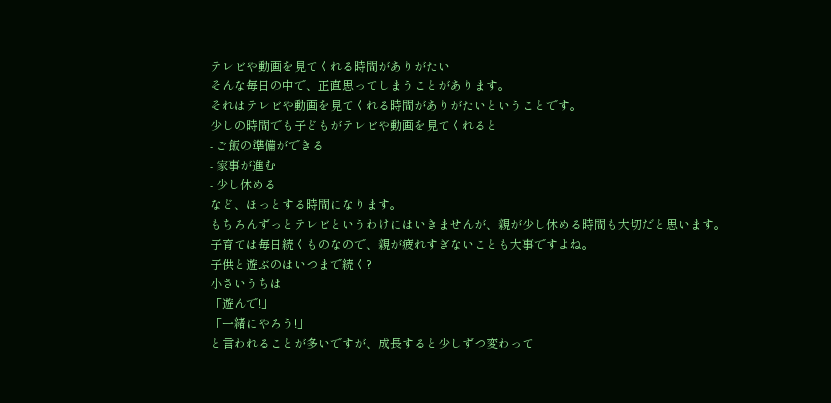テレビや動画を見てくれる時間がありがたい
そんな毎日の中で、正直思ってしまうことがあります。
それはテレビや動画を見てくれる時間がありがたいということです。
少しの時間でも子どもがテレビや動画を見てくれると
- ご飯の準備ができる
- 家事が進む
- 少し休める
など、ほっとする時間になります。
もちろんずっとテレビというわけにはいきませんが、親が少し休める時間も大切だと思います。
子育ては毎日続くものなので、親が疲れすぎないことも大事ですよね。
子供と遊ぶのはいつまで続く?
小さいうちは
「遊んで!」
「一緒にやろう!」
と言われることが多いですが、成長すると少しずつ変わって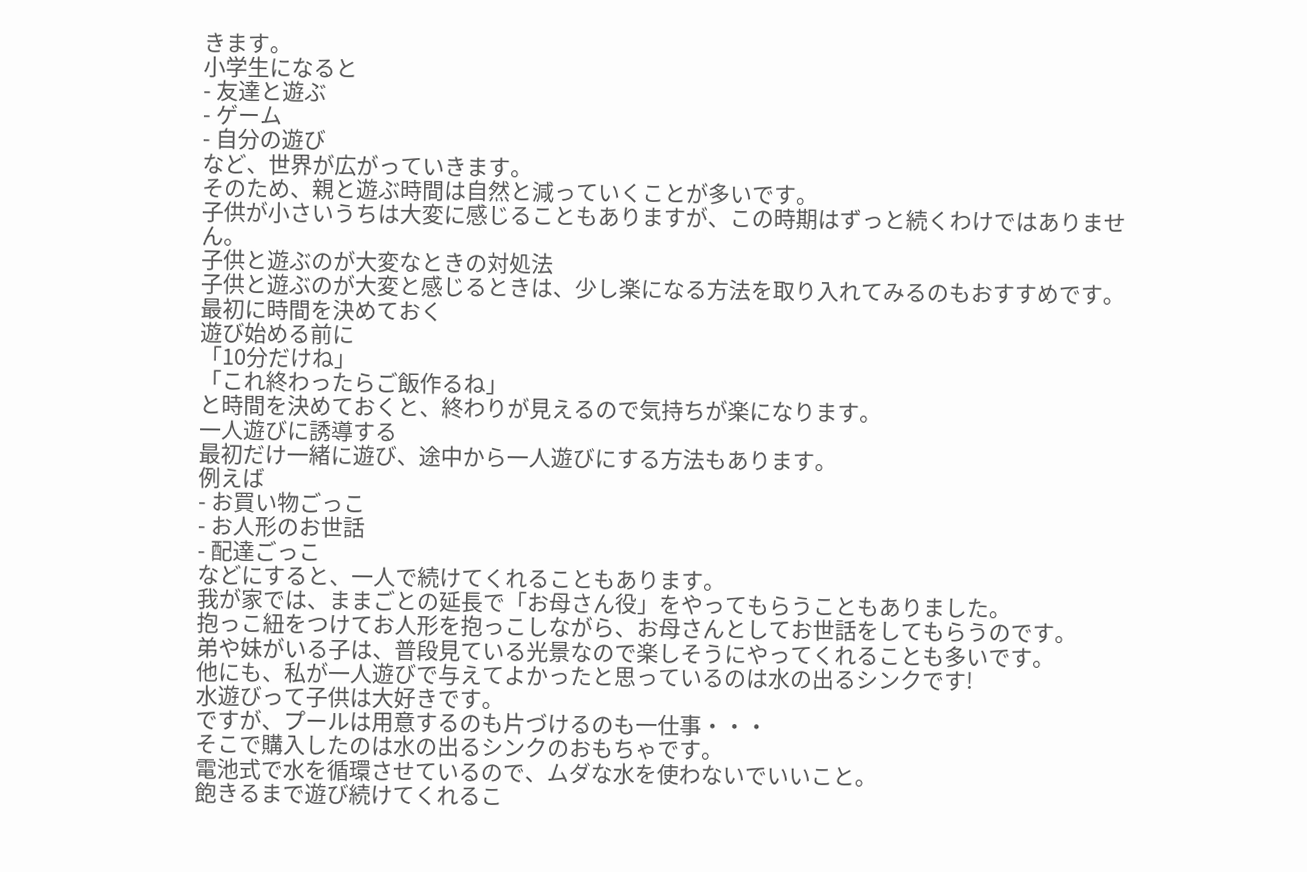きます。
小学生になると
- 友達と遊ぶ
- ゲーム
- 自分の遊び
など、世界が広がっていきます。
そのため、親と遊ぶ時間は自然と減っていくことが多いです。
子供が小さいうちは大変に感じることもありますが、この時期はずっと続くわけではありません。
子供と遊ぶのが大変なときの対処法
子供と遊ぶのが大変と感じるときは、少し楽になる方法を取り入れてみるのもおすすめです。
最初に時間を決めておく
遊び始める前に
「10分だけね」
「これ終わったらご飯作るね」
と時間を決めておくと、終わりが見えるので気持ちが楽になります。
一人遊びに誘導する
最初だけ一緒に遊び、途中から一人遊びにする方法もあります。
例えば
- お買い物ごっこ
- お人形のお世話
- 配達ごっこ
などにすると、一人で続けてくれることもあります。
我が家では、ままごとの延長で「お母さん役」をやってもらうこともありました。
抱っこ紐をつけてお人形を抱っこしながら、お母さんとしてお世話をしてもらうのです。
弟や妹がいる子は、普段見ている光景なので楽しそうにやってくれることも多いです。
他にも、私が一人遊びで与えてよかったと思っているのは水の出るシンクです!
水遊びって子供は大好きです。
ですが、プールは用意するのも片づけるのも一仕事・・・
そこで購入したのは水の出るシンクのおもちゃです。
電池式で水を循環させているので、ムダな水を使わないでいいこと。
飽きるまで遊び続けてくれるこ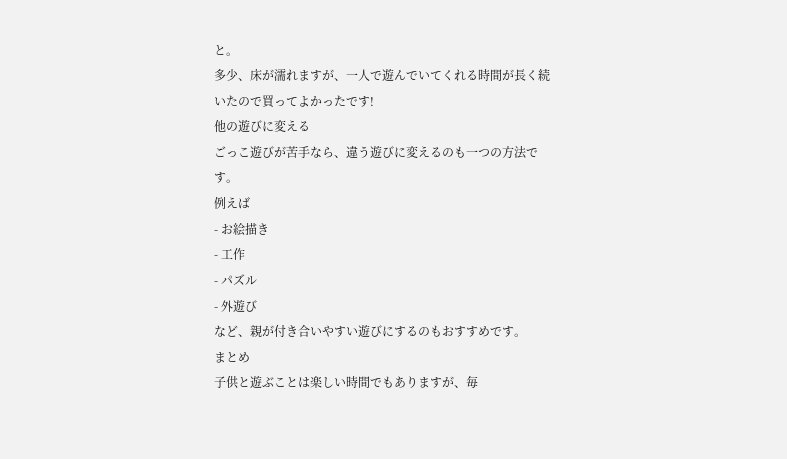と。
多少、床が濡れますが、一人で遊んでいてくれる時間が長く続いたので買ってよかったです!
他の遊びに変える
ごっこ遊びが苦手なら、違う遊びに変えるのも一つの方法です。
例えば
- お絵描き
- 工作
- パズル
- 外遊び
など、親が付き合いやすい遊びにするのもおすすめです。
まとめ
子供と遊ぶことは楽しい時間でもありますが、毎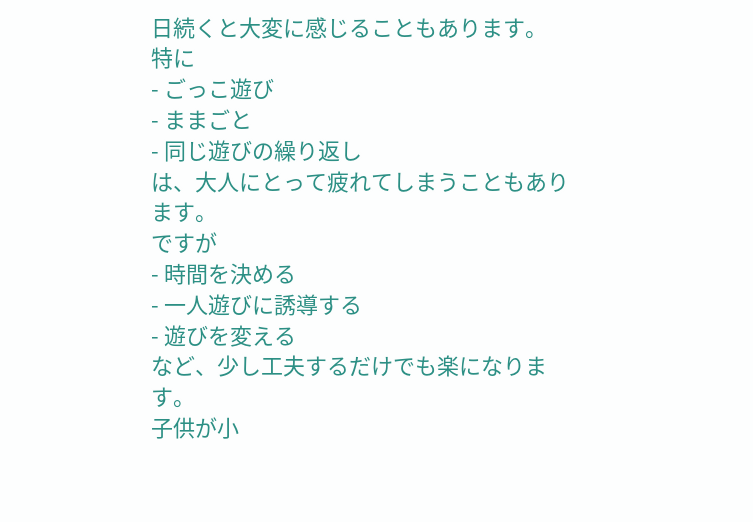日続くと大変に感じることもあります。
特に
- ごっこ遊び
- ままごと
- 同じ遊びの繰り返し
は、大人にとって疲れてしまうこともあります。
ですが
- 時間を決める
- 一人遊びに誘導する
- 遊びを変える
など、少し工夫するだけでも楽になります。
子供が小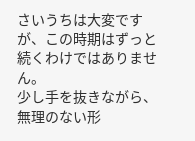さいうちは大変ですが、この時期はずっと続くわけではありません。
少し手を抜きながら、無理のない形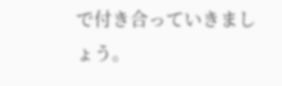で付き合っていきましょう。